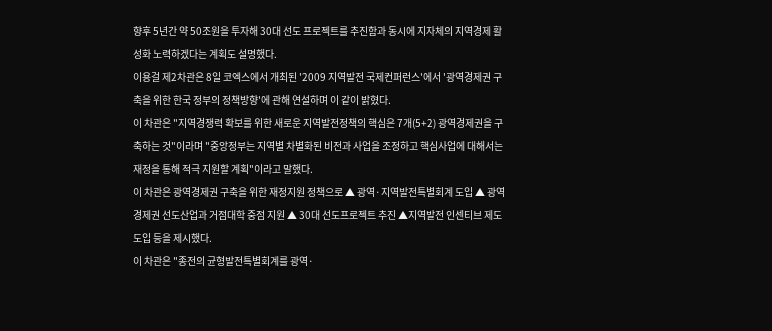향후 5년간 약 50조원을 투자해 30대 선도 프로젝트를 추진함과 동시에 지자체의 지역경제 활성화 노력하겠다는 계획도 설명했다.
이용걸 제2차관은 8일 코엑스에서 개최된 '2009 지역발전 국제컨퍼런스'에서 '광역경제권 구축을 위한 한국 정부의 정책방향'에 관해 연설하며 이 같이 밝혔다.
이 차관은 "지역경쟁력 확보를 위한 새로운 지역발전정책의 핵심은 7개(5+2) 광역경제권을 구축하는 것"이라며 "중앙정부는 지역별 차별화된 비전과 사업을 조정하고 핵심사업에 대해서는 재정을 통해 적극 지원할 계획"이라고 말했다.
이 차관은 광역경제권 구축을 위한 재정지원 정책으로 ▲ 광역·지역발전특별회계 도입 ▲ 광역경제권 선도산업과 거점대학 중점 지원 ▲ 30대 선도프로젝트 추진 ▲지역발전 인센티브 제도 도입 등을 제시했다.
이 차관은 "종전의 균형발전특별회계를 광역·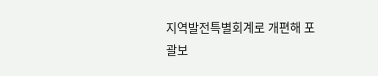지역발전특별회계로 개편해 포괄보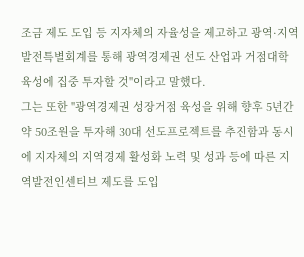조금 제도 도입 등 지자체의 자율성을 제고하고 광역·지역발전특별회계를 통해 광역경제권 선도 산업과 거점대학 육성에 집중 투자할 것"이라고 말했다.
그는 또한 "광역경제권 성장거점 육성을 위해 향후 5년간 약 50조원을 투자해 30대 선도프로젝트를 추진함과 동시에 지자체의 지역경제 활성화 노력 및 성과 등에 따른 지역발전인센티브 제도를 도입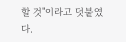할 것"이라고 덧붙였다.